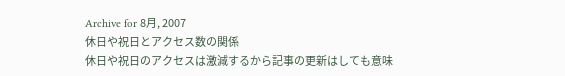Archive for 8月, 2007
休日や祝日とアクセス数の関係
休日や祝日のアクセスは激減するから記事の更新はしても意味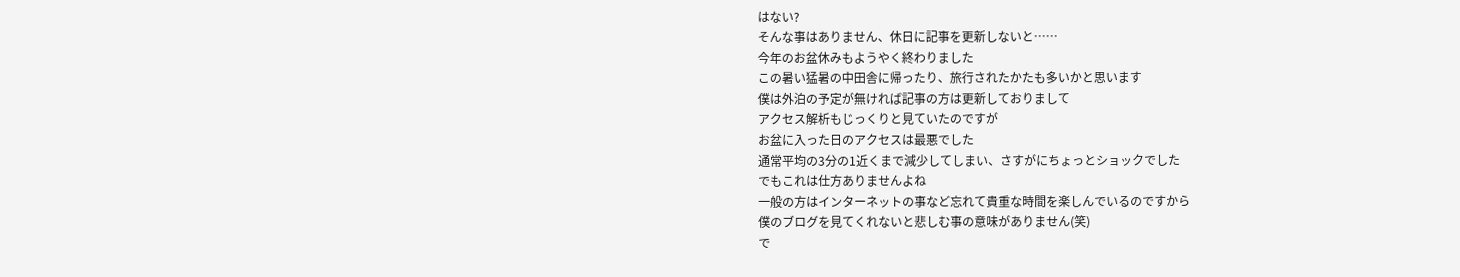はない?
そんな事はありません、休日に記事を更新しないと……
今年のお盆休みもようやく終わりました
この暑い猛暑の中田舎に帰ったり、旅行されたかたも多いかと思います
僕は外泊の予定が無ければ記事の方は更新しておりまして
アクセス解析もじっくりと見ていたのですが
お盆に入った日のアクセスは最悪でした
通常平均の3分の1近くまで減少してしまい、さすがにちょっとショックでした
でもこれは仕方ありませんよね
一般の方はインターネットの事など忘れて貴重な時間を楽しんでいるのですから
僕のブログを見てくれないと悲しむ事の意味がありません(笑)
で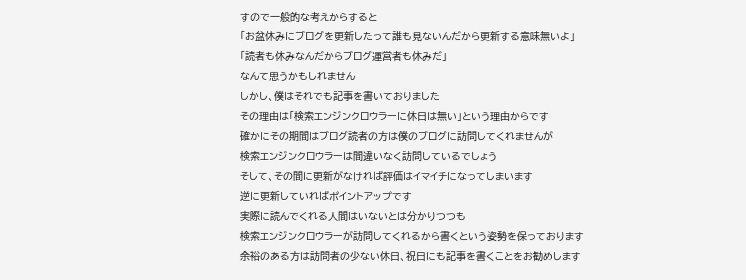すので一般的な考えからすると
「お盆休みにブログを更新したって誰も見ないんだから更新する意味無いよ」
「読者も休みなんだからブログ運営者も休みだ」
なんて思うかもしれません
しかし、僕はそれでも記事を書いておりました
その理由は「検索エンジンクロウラーに休日は無い」という理由からです
確かにその期間はブログ読者の方は僕のブログに訪問してくれませんが
検索エンジンクロウラーは間違いなく訪問しているでしょう
そして、その間に更新がなければ評価はイマイチになってしまいます
逆に更新していればポイントアップです
実際に読んでくれる人間はいないとは分かりつつも
検索エンジンクロウラーが訪問してくれるから書くという姿勢を保っております
余裕のある方は訪問者の少ない休日、祝日にも記事を書くことをお勧めします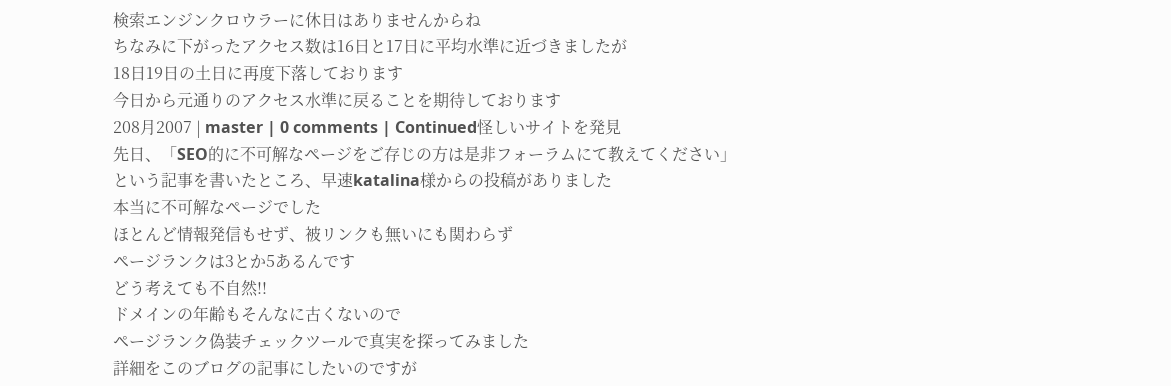検索エンジンクロウラーに休日はありませんからね
ちなみに下がったアクセス数は16日と17日に平均水準に近づきましたが
18日19日の土日に再度下落しております
今日から元通りのアクセス水準に戻ることを期待しております
208月2007 | master | 0 comments | Continued怪しいサイトを発見
先日、「SEO的に不可解なページをご存じの方は是非フォーラムにて教えてください」
という記事を書いたところ、早速katalina様からの投稿がありました
本当に不可解なページでした
ほとんど情報発信もせず、被リンクも無いにも関わらず
ページランクは3とか5あるんです
どう考えても不自然!!
ドメインの年齢もそんなに古くないので
ページランク偽装チェックツールで真実を探ってみました
詳細をこのブログの記事にしたいのですが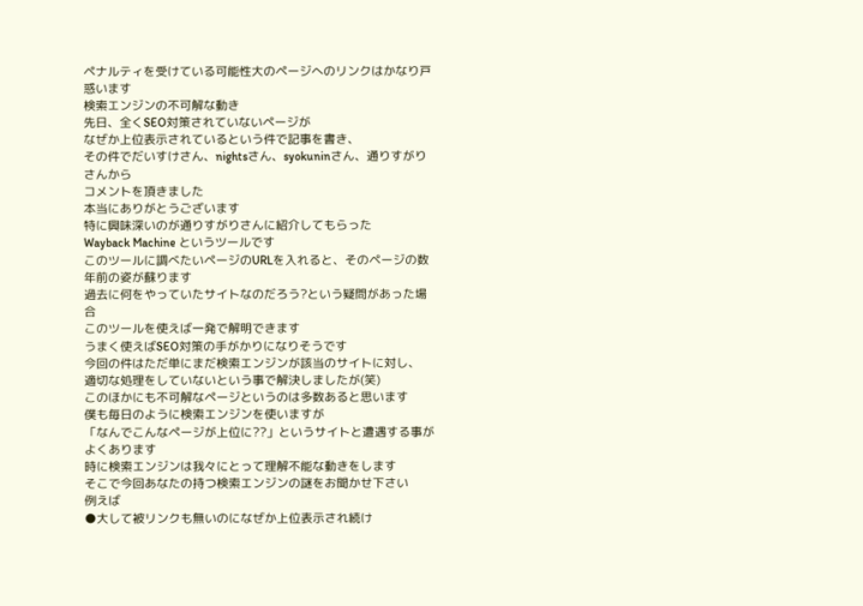ペナルティを受けている可能性大のページへのリンクはかなり戸惑います
検索エンジンの不可解な動き
先日、全くSEO対策されていないページが
なぜか上位表示されているという件で記事を書き、
その件でだいすけさん、nightsさん、syokuninさん、通りすがりさんから
コメントを頂きました
本当にありがとうございます
特に興味深いのが通りすがりさんに紹介してもらった
Wayback Machine というツールです
このツールに調べたいページのURLを入れると、そのページの数年前の姿が蘇ります
過去に何をやっていたサイトなのだろう?という疑問があった場合
このツールを使えば一発で解明できます
うまく使えばSEO対策の手がかりになりそうです
今回の件はただ単にまだ検索エンジンが該当のサイトに対し、
適切な処理をしていないという事で解決しましたが(笑)
このほかにも不可解なページというのは多数あると思います
僕も毎日のように検索エンジンを使いますが
「なんでこんなページが上位に??」というサイトと遭遇する事がよくあります
時に検索エンジンは我々にとって理解不能な動きをします
そこで今回あなたの持つ検索エンジンの謎をお聞かせ下さい
例えば
●大して被リンクも無いのになぜか上位表示され続け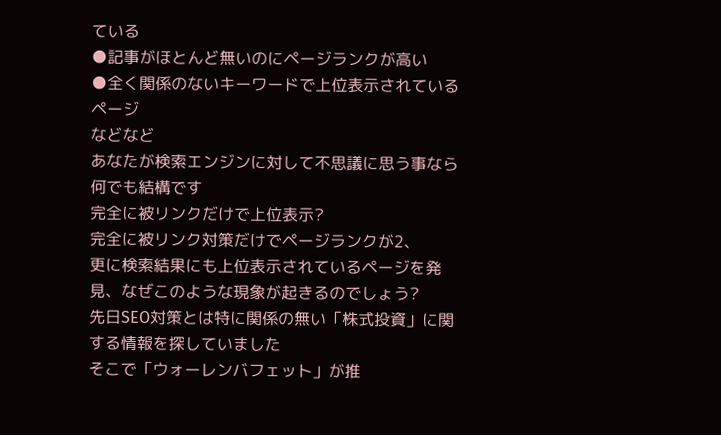ている
●記事がほとんど無いのにページランクが高い
●全く関係のないキーワードで上位表示されているページ
などなど
あなたが検索エンジンに対して不思議に思う事なら何でも結構です
完全に被リンクだけで上位表示?
完全に被リンク対策だけでページランクが2、
更に検索結果にも上位表示されているページを発見、なぜこのような現象が起きるのでしょう?
先日SEO対策とは特に関係の無い「株式投資」に関する情報を探していました
そこで「ウォーレンバフェット」が推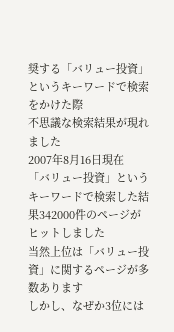奨する「バリュー投資」というキーワードで検索をかけた際
不思議な検索結果が現れました
2007年8月16日現在
「バリュー投資」というキーワードで検索した結果342000件のページがヒットしました
当然上位は「バリュー投資」に関するページが多数あります
しかし、なぜか3位には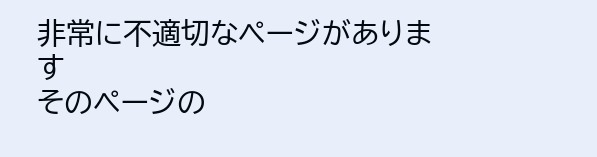非常に不適切なページがあります
そのページの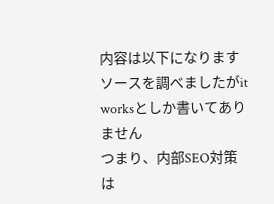内容は以下になります
ソースを調べましたがit worksとしか書いてありません
つまり、内部SEO対策は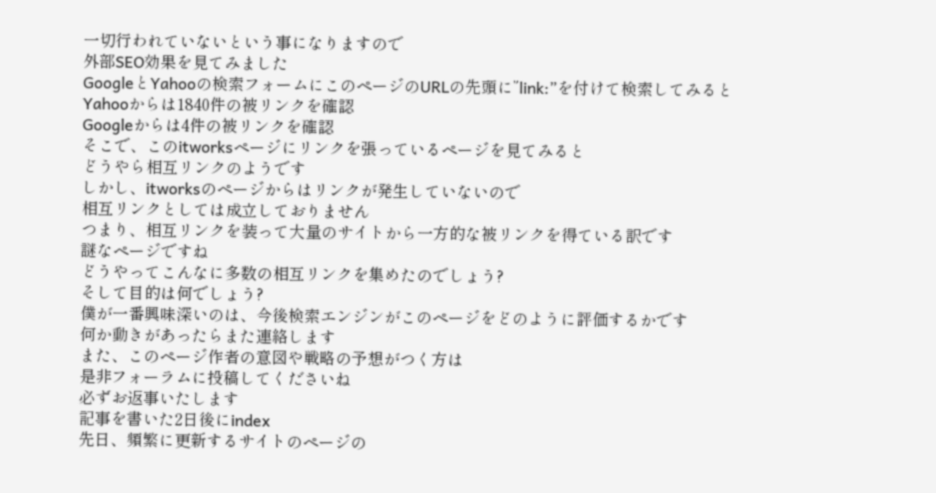一切行われていないという事になりますので
外部SEO効果を見てみました
GoogleとYahooの検索フォームにこのページのURLの先頭に”link:”を付けて検索してみると
Yahooからは1840件の被リンクを確認
Googleからは4件の被リンクを確認
そこで、このitworksページにリンクを張っているページを見てみると
どうやら相互リンクのようです
しかし、itworksのページからはリンクが発生していないので
相互リンクとしては成立しておりません
つまり、相互リンクを装って大量のサイトから一方的な被リンクを得ている訳です
謎なページですね
どうやってこんなに多数の相互リンクを集めたのでしょう?
そして目的は何でしょう?
僕が一番興味深いのは、今後検索エンジンがこのページをどのように評価するかです
何か動きがあったらまた連絡します
また、このページ作者の意図や戦略の予想がつく方は
是非フォーラムに投稿してくださいね
必ずお返事いたします
記事を書いた2日後にindex
先日、頻繁に更新するサイトのページの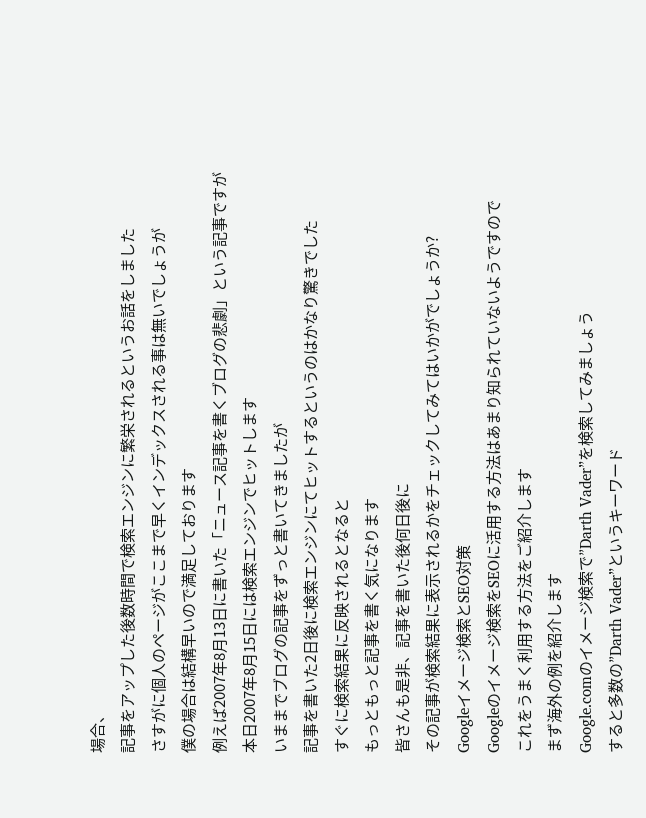場合、
記事をアップした後数時間で検索エンジンに繁栄されるというお話をしました
さすがに個人のページがここまで早くインデックスされる事は無いでしょうが
僕の場合は結構早いので満足しております
例えば2007年8月13日に書いた「ニュース記事を書くブログの悲劇」という記事ですが
本日2007年8月15日には検索エンジンでヒットします
いままでブログの記事をずっと書いてきましたが
記事を書いた2日後に検索エンジンにてヒットするというのはかなり驚きでした
すぐに検索結果に反映されるとなると
もっともっと記事を書く気になります
皆さんも是非、記事を書いた後何日後に
その記事が検索結果に表示されるかをチェックしてみてはいかがでしょうか?
Googleイメージ検索とSEO対策
Googleのイメージ検索をSEOに活用する方法はあまり知られていないようですので
これをうまく利用する方法をご紹介します
まず海外の例を紹介します
Google.comのイメージ検索で”Darth Vader”を検索してみましょう
すると多数の”Darth Vader”というキーワード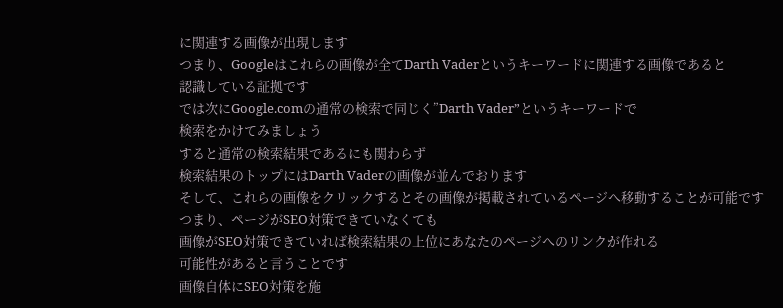に関連する画像が出現します
つまり、Googleはこれらの画像が全てDarth Vaderというキーワードに関連する画像であると
認識している証拠です
では次にGoogle.comの通常の検索で同じく”Darth Vader”というキーワードで
検索をかけてみましょう
すると通常の検索結果であるにも関わらず
検索結果のトップにはDarth Vaderの画像が並んでおります
そして、これらの画像をクリックするとその画像が掲載されているページへ移動することが可能です
つまり、ページがSEO対策できていなくても
画像がSEO対策できていれば検索結果の上位にあなたのページへのリンクが作れる
可能性があると言うことです
画像自体にSEO対策を施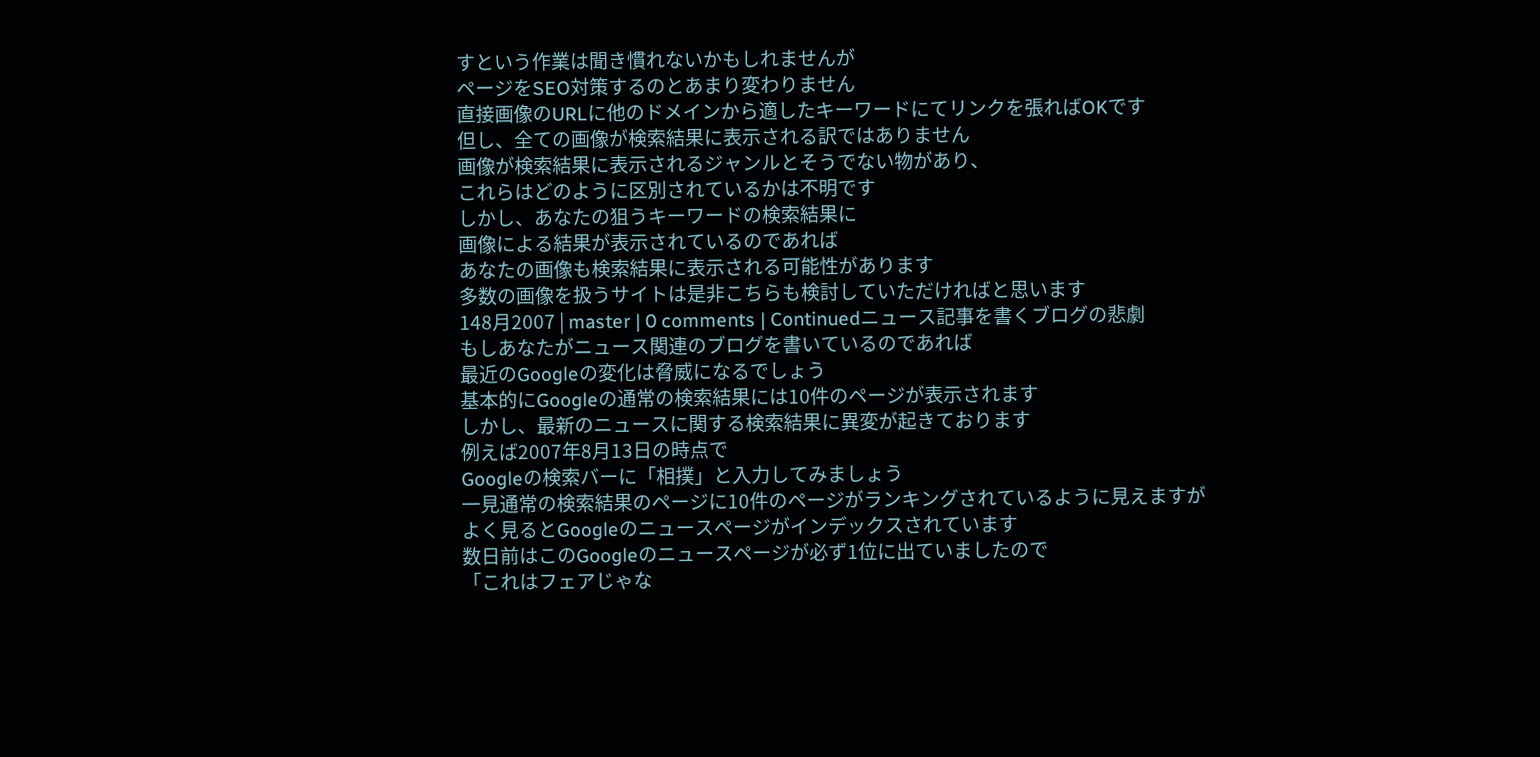すという作業は聞き慣れないかもしれませんが
ページをSEO対策するのとあまり変わりません
直接画像のURLに他のドメインから適したキーワードにてリンクを張ればOKです
但し、全ての画像が検索結果に表示される訳ではありません
画像が検索結果に表示されるジャンルとそうでない物があり、
これらはどのように区別されているかは不明です
しかし、あなたの狙うキーワードの検索結果に
画像による結果が表示されているのであれば
あなたの画像も検索結果に表示される可能性があります
多数の画像を扱うサイトは是非こちらも検討していただければと思います
148月2007 | master | 0 comments | Continuedニュース記事を書くブログの悲劇
もしあなたがニュース関連のブログを書いているのであれば
最近のGoogleの変化は脅威になるでしょう
基本的にGoogleの通常の検索結果には10件のページが表示されます
しかし、最新のニュースに関する検索結果に異変が起きております
例えば2007年8月13日の時点で
Googleの検索バーに「相撲」と入力してみましょう
一見通常の検索結果のページに10件のページがランキングされているように見えますが
よく見るとGoogleのニュースページがインデックスされています
数日前はこのGoogleのニュースページが必ず1位に出ていましたので
「これはフェアじゃな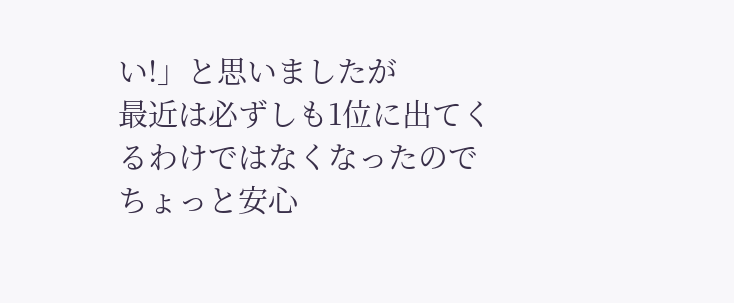い!」と思いましたが
最近は必ずしも1位に出てくるわけではなくなったのでちょっと安心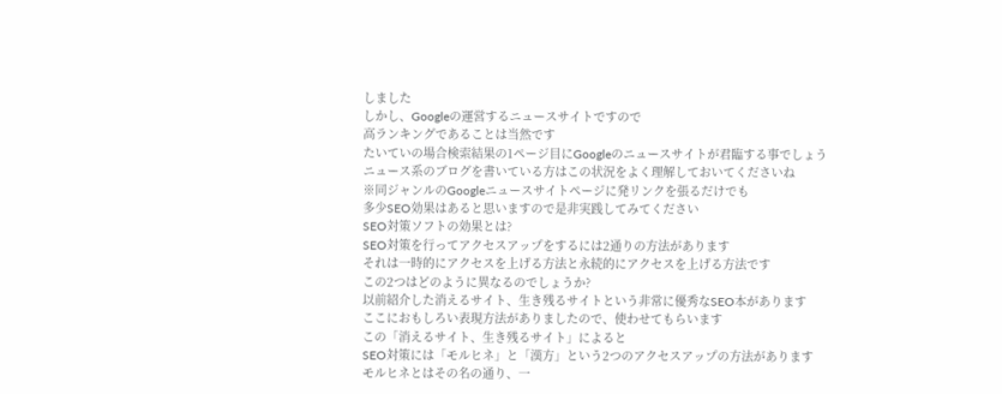しました
しかし、Googleの運営するニュースサイトですので
高ランキングであることは当然です
たいていの場合検索結果の1ページ目にGoogleのニュースサイトが君臨する事でしょう
ニュース系のブログを書いている方はこの状況をよく理解しておいてくださいね
※同ジャンルのGoogleニュースサイトページに発リンクを張るだけでも
多少SEO効果はあると思いますので是非実践してみてください
SEO対策ソフトの効果とは?
SEO対策を行ってアクセスアップをするには2通りの方法があります
それは一時的にアクセスを上げる方法と永続的にアクセスを上げる方法です
この2つはどのように異なるのでしょうか?
以前紹介した消えるサイト、生き残るサイトという非常に優秀なSEO本があります
ここにおもしろい表現方法がありましたので、使わせてもらいます
この「消えるサイト、生き残るサイト」によると
SEO対策には「モルヒネ」と「漢方」という2つのアクセスアップの方法があります
モルヒネとはその名の通り、一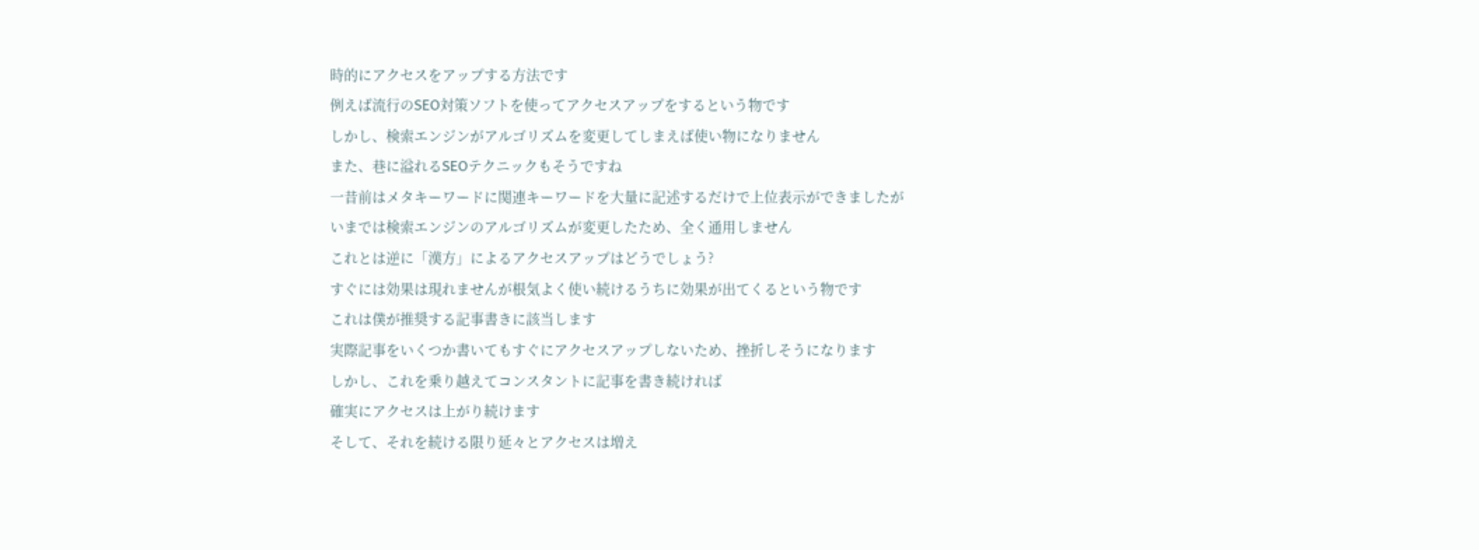時的にアクセスをアップする方法です
例えば流行のSEO対策ソフトを使ってアクセスアップをするという物です
しかし、検索エンジンがアルゴリズムを変更してしまえば使い物になりません
また、巷に溢れるSEOテクニックもそうですね
一昔前はメタキーワードに関連キーワードを大量に記述するだけで上位表示ができましたが
いまでは検索エンジンのアルゴリズムが変更したため、全く通用しません
これとは逆に「漢方」によるアクセスアップはどうでしょう?
すぐには効果は現れませんが根気よく使い続けるうちに効果が出てくるという物です
これは僕が推奨する記事書きに該当します
実際記事をいくつか書いてもすぐにアクセスアップしないため、挫折しそうになります
しかし、これを乗り越えてコンスタントに記事を書き続ければ
確実にアクセスは上がり続けます
そして、それを続ける限り延々とアクセスは増え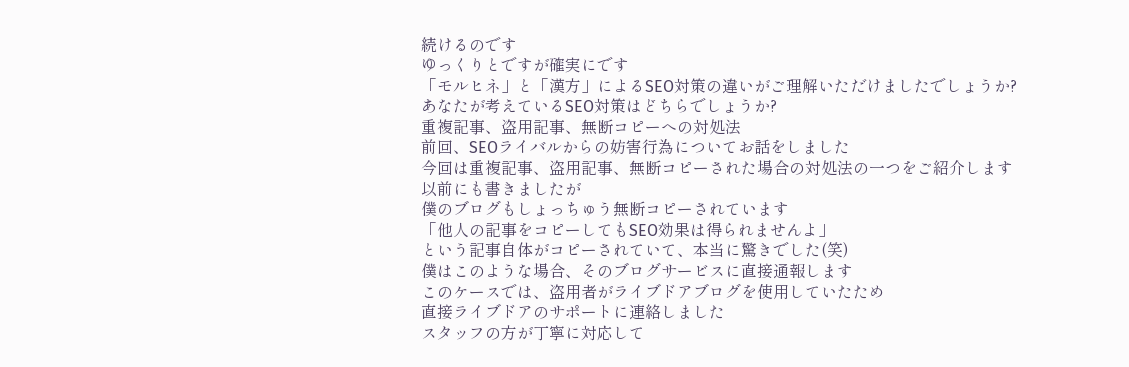続けるのです
ゆっくりとですが確実にです
「モルヒネ」と「漢方」によるSEO対策の違いがご理解いただけましたでしょうか?
あなたが考えているSEO対策はどちらでしょうか?
重複記事、盗用記事、無断コピーへの対処法
前回、SEOライバルからの妨害行為についてお話をしました
今回は重複記事、盗用記事、無断コピーされた場合の対処法の一つをご紹介します
以前にも書きましたが
僕のブログもしょっちゅう無断コピーされています
「他人の記事をコピーしてもSEO効果は得られませんよ」
という記事自体がコピーされていて、本当に驚きでした(笑)
僕はこのような場合、そのブログサービスに直接通報します
このケースでは、盗用者がライブドアブログを使用していたため
直接ライブドアのサポートに連絡しました
スタッフの方が丁寧に対応して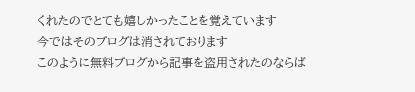くれたのでとても嬉しかったことを覚えています
今ではそのブログは消されております
このように無料ブログから記事を盗用されたのならば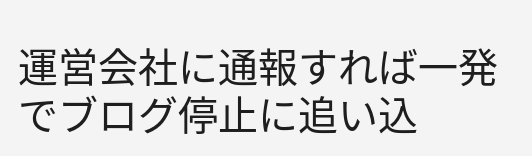運営会社に通報すれば一発でブログ停止に追い込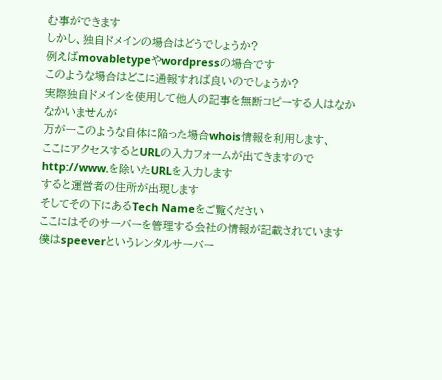む事ができます
しかし、独自ドメインの場合はどうでしょうか?
例えばmovabletypeやwordpressの場合です
このような場合はどこに通報すれば良いのでしょうか?
実際独自ドメインを使用して他人の記事を無断コピーする人はなかなかいませんが
万が一このような自体に陥った場合whois情報を利用します、
ここにアクセスするとURLの入力フォームが出てきますので
http://www.を除いたURLを入力します
すると運営者の住所が出現します
そしてその下にあるTech Nameをご覧ください
ここにはそのサーバーを管理する会社の情報が記載されています
僕はspeeverというレンタルサーバー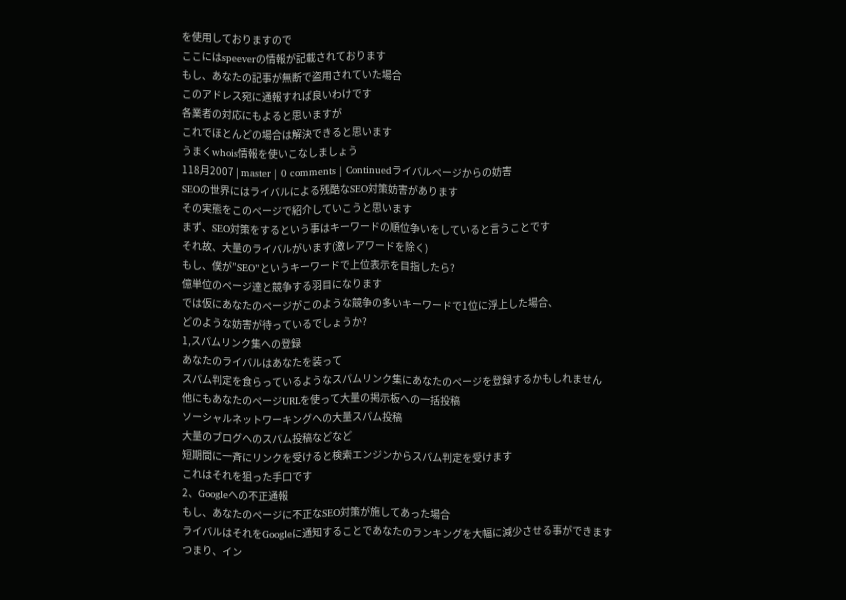を使用しておりますので
ここにはspeeverの情報が記載されております
もし、あなたの記事が無断で盗用されていた場合
このアドレス宛に通報すれば良いわけです
各業者の対応にもよると思いますが
これでほとんどの場合は解決できると思います
うまくwhois情報を使いこなしましょう
118月2007 | master | 0 comments | Continuedライバルページからの妨害
SEOの世界にはライバルによる残酷なSEO対策妨害があります
その実態をこのページで紹介していこうと思います
まず、SEO対策をするという事はキーワードの順位争いをしていると言うことです
それ故、大量のライバルがいます(激レアワードを除く)
もし、僕が”SEO”というキーワードで上位表示を目指したら?
億単位のページ達と競争する羽目になります
では仮にあなたのページがこのような競争の多いキーワードで1位に浮上した場合、
どのような妨害が待っているでしょうか?
1,スパムリンク集への登録
あなたのライバルはあなたを装って
スパム判定を食らっているようなスパムリンク集にあなたのページを登録するかもしれません
他にもあなたのページURLを使って大量の掲示板への一括投稿
ソーシャルネットワーキングへの大量スパム投稿
大量のブログへのスパム投稿などなど
短期間に一斉にリンクを受けると検索エンジンからスパム判定を受けます
これはそれを狙った手口です
2、Googleへの不正通報
もし、あなたのページに不正なSEO対策が施してあった場合
ライバルはそれをGoogleに通知することであなたのランキングを大幅に減少させる事ができます
つまり、イン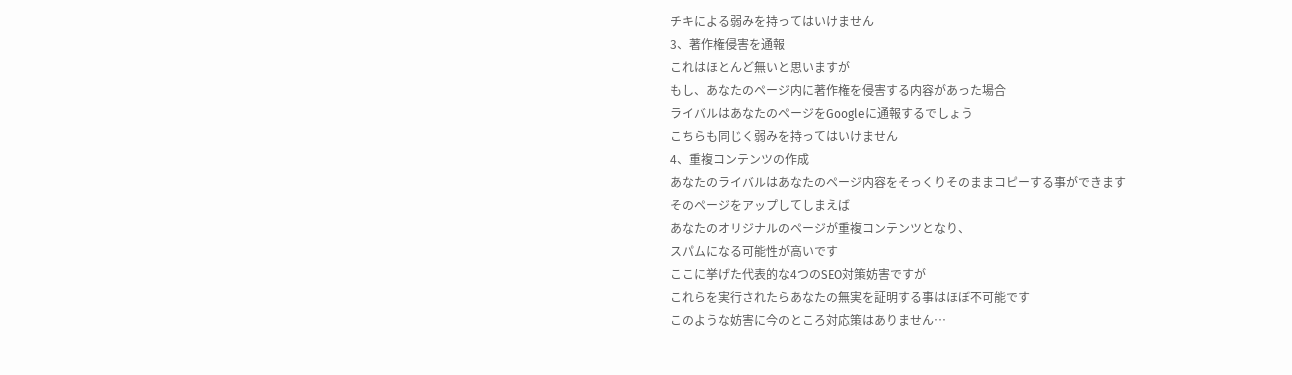チキによる弱みを持ってはいけません
3、著作権侵害を通報
これはほとんど無いと思いますが
もし、あなたのページ内に著作権を侵害する内容があった場合
ライバルはあなたのページをGoogleに通報するでしょう
こちらも同じく弱みを持ってはいけません
4、重複コンテンツの作成
あなたのライバルはあなたのページ内容をそっくりそのままコピーする事ができます
そのページをアップしてしまえば
あなたのオリジナルのページが重複コンテンツとなり、
スパムになる可能性が高いです
ここに挙げた代表的な4つのSEO対策妨害ですが
これらを実行されたらあなたの無実を証明する事はほぼ不可能です
このような妨害に今のところ対応策はありません…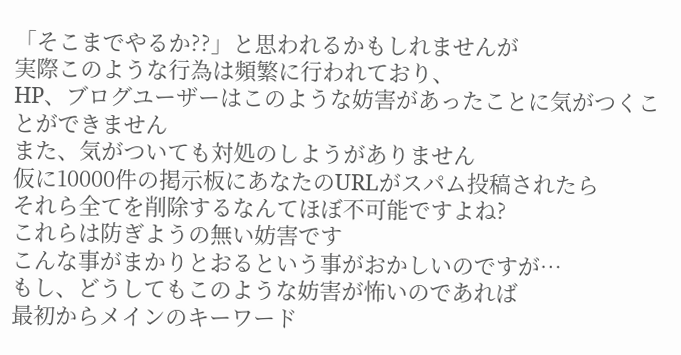「そこまでやるか??」と思われるかもしれませんが
実際このような行為は頻繁に行われており、
HP、ブログユーザーはこのような妨害があったことに気がつくことができません
また、気がついても対処のしようがありません
仮に10000件の掲示板にあなたのURLがスパム投稿されたら
それら全てを削除するなんてほぼ不可能ですよね?
これらは防ぎようの無い妨害です
こんな事がまかりとおるという事がおかしいのですが…
もし、どうしてもこのような妨害が怖いのであれば
最初からメインのキーワード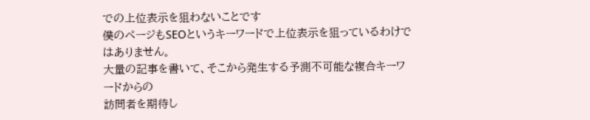での上位表示を狙わないことです
僕のページもSEOというキーワードで上位表示を狙っているわけではありません。
大量の記事を書いて、そこから発生する予測不可能な複合キーワードからの
訪問者を期待し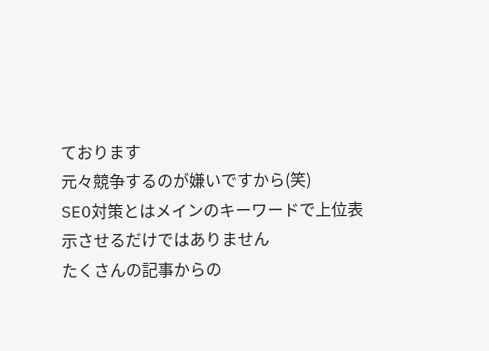ております
元々競争するのが嫌いですから(笑)
SEO対策とはメインのキーワードで上位表示させるだけではありません
たくさんの記事からの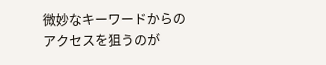微妙なキーワードからのアクセスを狙うのが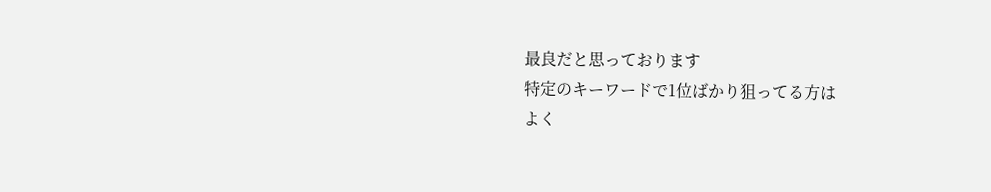最良だと思っております
特定のキーワードで1位ばかり狙ってる方は
よく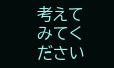考えてみてください